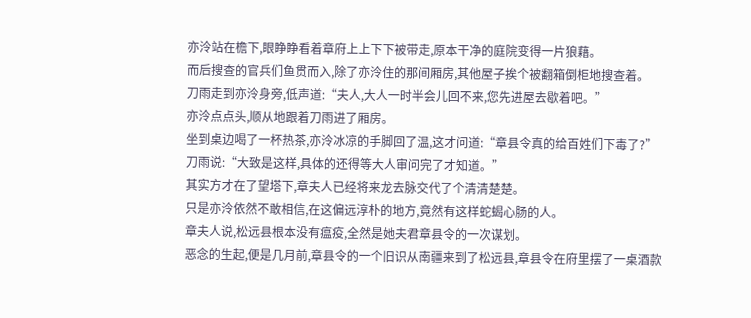亦泠站在檐下,眼睁睁看着章府上上下下被带走,原本干净的庭院变得一片狼藉。
而后搜查的官兵们鱼贯而入,除了亦泠住的那间厢房,其他屋子挨个被翻箱倒柜地搜查着。
刀雨走到亦泠身旁,低声道:“夫人,大人一时半会儿回不来,您先进屋去歇着吧。”
亦泠点点头,顺从地跟着刀雨进了厢房。
坐到桌边喝了一杯热茶,亦泠冰凉的手脚回了温,这才问道:“章县令真的给百姓们下毒了?”
刀雨说:“大致是这样,具体的还得等大人审问完了才知道。”
其实方才在了望塔下,章夫人已经将来龙去脉交代了个清清楚楚。
只是亦泠依然不敢相信,在这偏远淳朴的地方,竟然有这样蛇蝎心肠的人。
章夫人说,松远县根本没有瘟疫,全然是她夫君章县令的一次谋划。
恶念的生起,便是几月前,章县令的一个旧识从南疆来到了松远县,章县令在府里摆了一桌酒款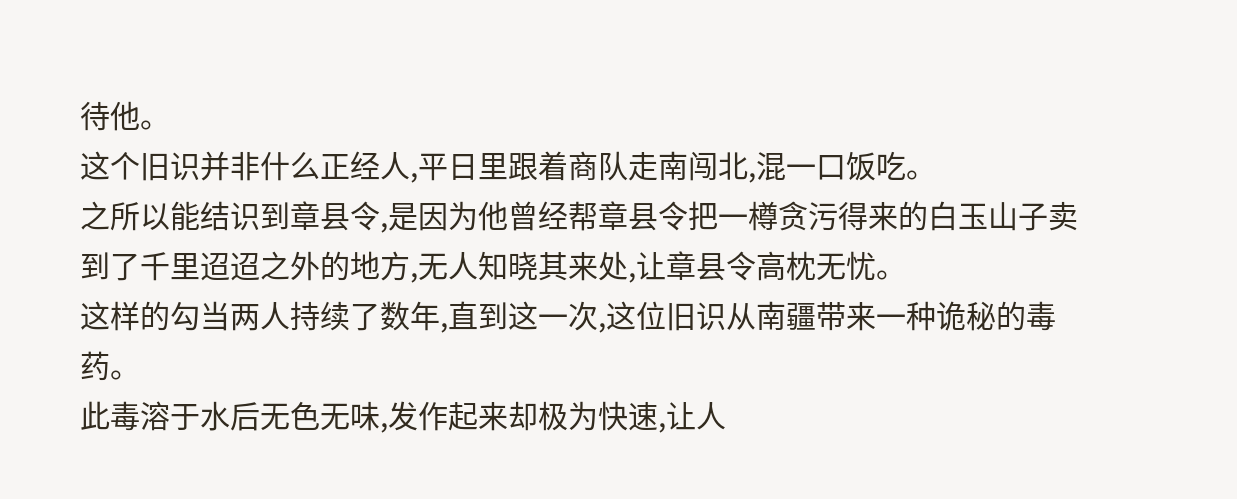待他。
这个旧识并非什么正经人,平日里跟着商队走南闯北,混一口饭吃。
之所以能结识到章县令,是因为他曾经帮章县令把一樽贪污得来的白玉山子卖到了千里迢迢之外的地方,无人知晓其来处,让章县令高枕无忧。
这样的勾当两人持续了数年,直到这一次,这位旧识从南疆带来一种诡秘的毒药。
此毒溶于水后无色无味,发作起来却极为快速,让人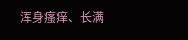浑身瘙痒、长满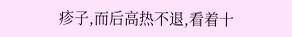疹子,而后高热不退,看着十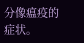分像瘟疫的症状。